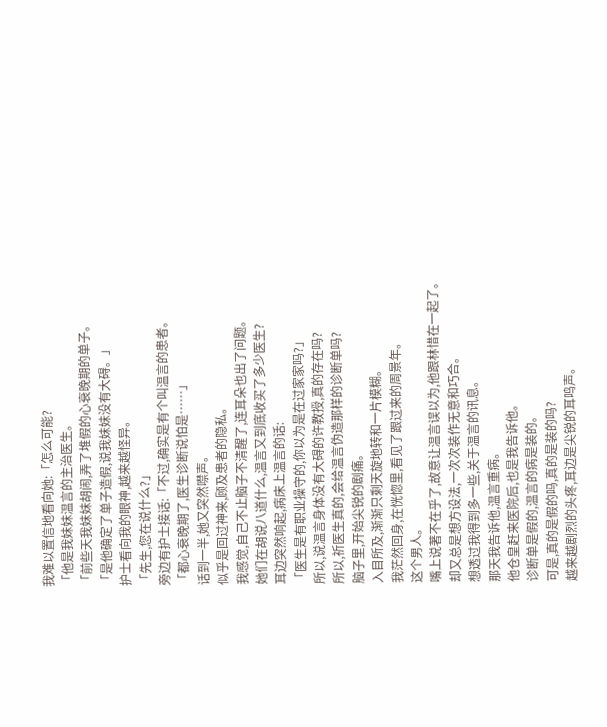我难以置信地看向她:「怎么可能?
「他是我妹妹温言的主治医生。
「前些天我妹妹胡闹,弄了堆假的心衰晚期的单子。
「是他确定了单子造假,说我妹妹没有大碍。」
护士看向我的眼神,越来越怪异。
「先生,您在说什么?」
旁边有护士接话:「不过,确实是有个叫温言的患者。
「都心衰晚期了,医生诊断说怕是……」
话到一半,她又突然噤声。
似乎是回过神来,顾及患者的隐私。
我感觉,自己不止脑子不清醒了,连耳朵也出了问题。
她们在胡说八道什么,温言又到底收买了多少医生?
耳边突然响起,病床上温言的话:
「医生是有职业操守的,你以为是在过家家吗?」
所以,说温言身体没有大碍的许教授,真的存在吗?
所以,祈医生真的,会给温言伪造那样的诊断单吗?
脑子里,开始尖锐的剧痛。
入目所及,渐渐只剩天旋地转和一片模糊。
我茫然回身,在恍惚里,看见了跟过来的周景年。
这个男人。
嘴上说著不在乎了,故意让温言误以为,他跟林惜在一起了。
却又总是想方设法,一次次装作无意和巧合。
想透过我得到多一些,关于温言的讯息。
那天我告诉他,温言重病。
他仓皇赶来医院后,也是我告诉他。
诊断单是假的,温言的病是装的。
可是,真的是假的吗,真的是装的吗?
越来越剧烈的头疼,耳边是尖锐的耳鸣声。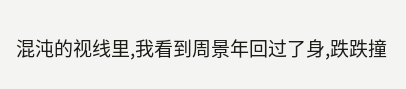混沌的视线里,我看到周景年回过了身,跌跌撞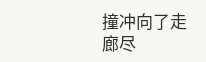撞冲向了走廊尽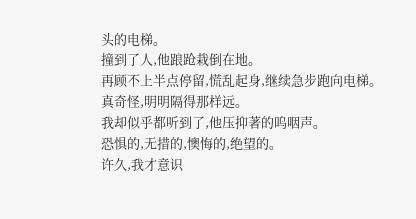头的电梯。
撞到了人,他踉跄栽倒在地。
再顾不上半点停留,慌乱起身,继续急步跑向电梯。
真奇怪,明明隔得那样远。
我却似乎都听到了,他压抑著的呜咽声。
恐惧的,无措的,懊悔的,绝望的。
许久,我才意识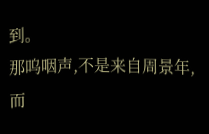到。
那呜咽声,不是来自周景年,而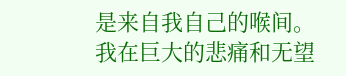是来自我自己的喉间。
我在巨大的悲痛和无望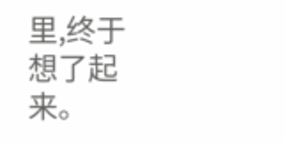里,终于想了起来。